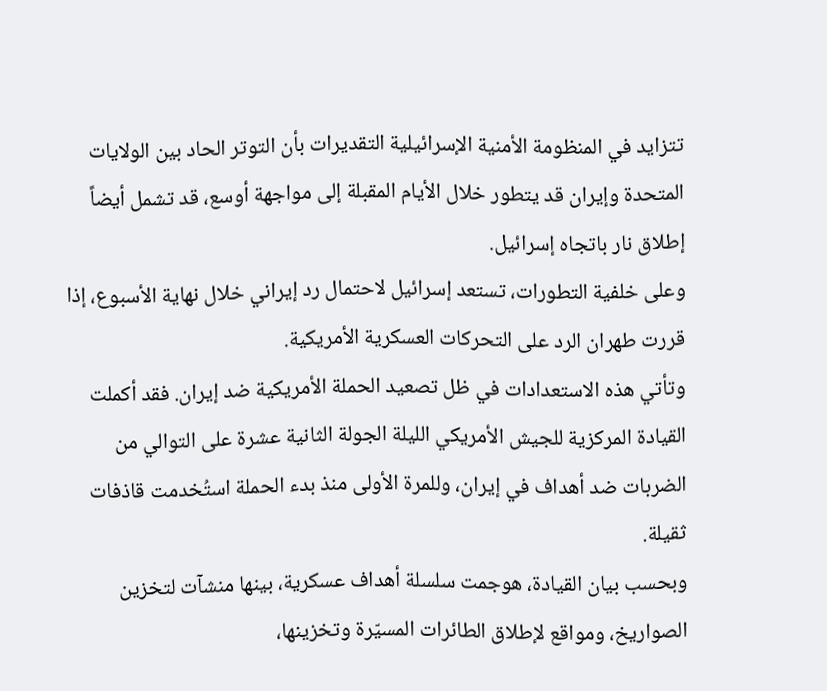تتزايد في المنظومة الأمنية الإسرائيلية التقديرات بأن التوتر الحاد بين الولايات المتحدة وإيران قد يتطور خلال الأيام المقبلة إلى مواجهة أوسع، قد تشمل أيضاً إطلاق نار باتجاه إسرائيل.
وعلى خلفية التطورات، تستعد إسرائيل لاحتمال رد إيراني خلال نهاية الأسبوع، إذا قررت طهران الرد على التحركات العسكرية الأمريكية.
وتأتي هذه الاستعدادات في ظل تصعيد الحملة الأمريكية ضد إيران. فقد أكملت القيادة المركزية للجيش الأمريكي الليلة الجولة الثانية عشرة على التوالي من الضربات ضد أهداف في إيران، وللمرة الأولى منذ بدء الحملة استُخدمت قاذفات ثقيلة.
وبحسب بيان القيادة، هوجمت سلسلة أهداف عسكرية، بينها منشآت لتخزين الصواريخ، ومواقع لإطلاق الطائرات المسيّرة وتخزينها،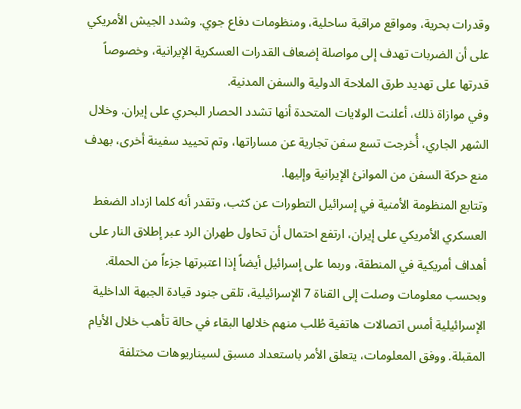وقدرات بحرية، ومواقع مراقبة ساحلية، ومنظومات دفاع جوي. وشدد الجيش الأمريكي على أن الضربات تهدف إلى مواصلة إضعاف القدرات العسكرية الإيرانية، وخصوصاً قدرتها على تهديد طرق الملاحة الدولية والسفن المدنية.
وفي موازاة ذلك، أعلنت الولايات المتحدة أنها تشدد الحصار البحري على إيران. وخلال الشهر الجاري، أُخرجت تسع سفن تجارية عن مساراتها، وتم تحييد سفينة أخرى، بهدف منع حركة السفن من الموانئ الإيرانية وإليها.
وتتابع المنظومة الأمنية في إسرائيل التطورات عن كثب، وتقدر أنه كلما ازداد الضغط العسكري الأمريكي على إيران، ارتفع احتمال أن تحاول طهران الرد عبر إطلاق النار على أهداف أمريكية في المنطقة، وربما على إسرائيل أيضاً إذا اعتبرتها جزءاً من الحملة.
وبحسب معلومات وصلت إلى القناة 7 الإسرائيلية، تلقى جنود قيادة الجبهة الداخلية الإسرائيلية أمس اتصالات هاتفية طُلب منهم خلالها البقاء في حالة تأهب خلال الأيام المقبلة. ووفق المعلومات، يتعلق الأمر باستعداد مسبق لسيناريوهات مختلفة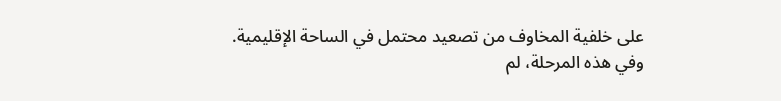على خلفية المخاوف من تصعيد محتمل في الساحة الإقليمية.
وفي هذه المرحلة، لم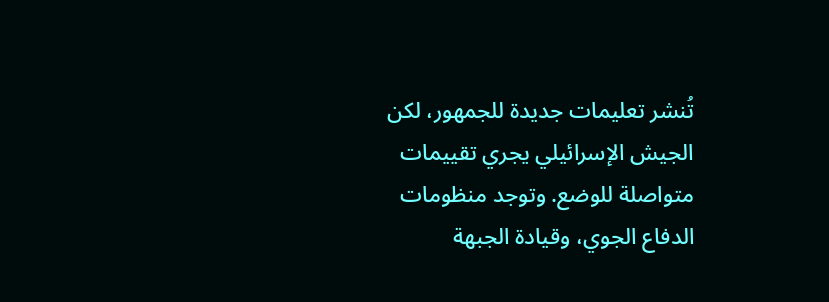تُنشر تعليمات جديدة للجمهور، لكن الجيش الإسرائيلي يجري تقييمات متواصلة للوضع. وتوجد منظومات الدفاع الجوي، وقيادة الجبهة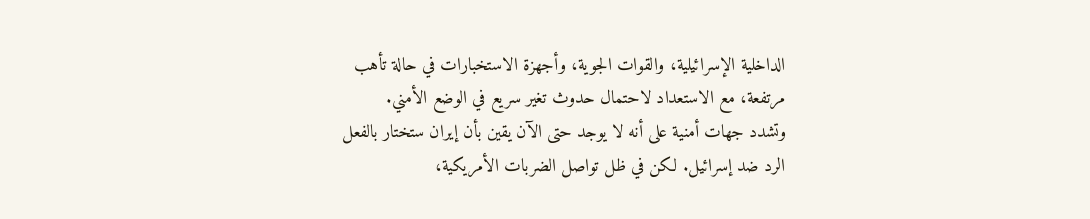الداخلية الإسرائيلية، والقوات الجوية، وأجهزة الاستخبارات في حالة تأهب مرتفعة، مع الاستعداد لاحتمال حدوث تغير سريع في الوضع الأمني.
وتشدد جهات أمنية على أنه لا يوجد حتى الآن يقين بأن إيران ستختار بالفعل الرد ضد إسرائيل. لكن في ظل تواصل الضربات الأمريكية،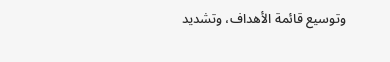وتوسيع قائمة الأهداف، وتشديد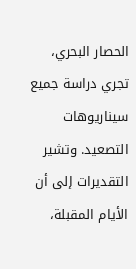الحصار البحري، تجري دراسة جميع سيناريوهات التصعيد. وتشير التقديرات إلى أن الأيام المقبلة،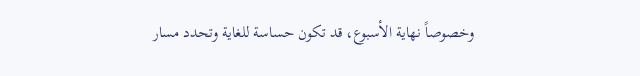وخصوصاً نهاية الأسبوع، قد تكون حساسة للغاية وتحدد مسار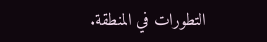التطورات في المنطقة.